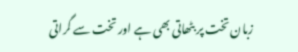زبان تخت پر بٹھاتی بھی ہے اور تخت سے گراتی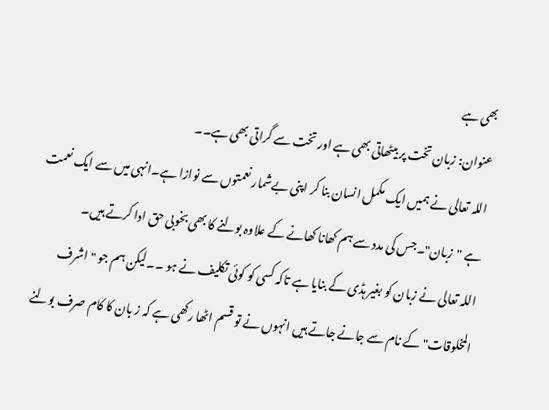بھی ہے
عنوان: زبان تخت پر بیٹھاتی بھی ہے اور تخت سے گراتی بھی ہے۔۔
اللہ تعالی نے ہمیں ایک مکمل انسان بنا کر اپنی بےشمار نعمتوں سے نوازا ہے۔انہی میں سے ایک نعمت ہے "زبان"۔جس کی مدد سے ہم کھانا کھانے کے علاوہ بولنے کا بھی بخوبی حق ادا کرتے ہیں۔
اللہ تعالی نے زبان کو بغیر ہڈی کے بنایا ہے تاکہ کسی کو کوئی تکلیف نے ہو ۔۔لیکن ہم جو "اشرف المخلوقات" کے نام سے جانے جاتے ہیں انہوں نے تو قسم اٹھا رکھی ہے کہ ز بان کا کام صرف بولنے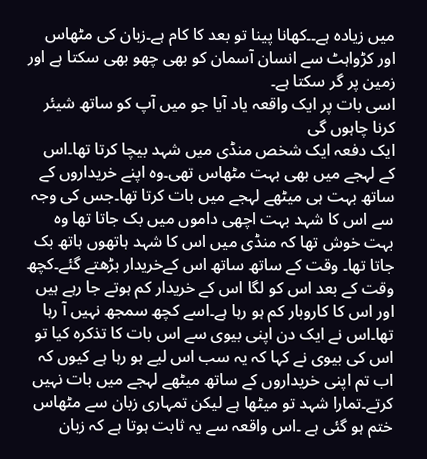میں زیادہ ہے۔۔کھانا پینا تو بعد کا کام ہے۔زبان کی مٹھاس اور کڑواہٹ سے انسان آسمان کو بھی چھو بھی سکتا ہے اور زمین پر گر سکتا ہے۔
اسی بات پر ایک واقعہ یاد آیا جو میں آپ کو ساتھ شیئر کرنا چاہوں گی
ایک دفعہ ایک شخص منڈی میں شہد بیچا کرتا تھا۔اس کے لہجے میں بھی بہت مٹھاس تھی۔وہ اپنے خریداروں کے ساتھ بہت ہی میٹھے لہجے میں بات کرتا تھا۔جس کی وجہ سے اس کا شہد بہت اچھی داموں میں بک جاتا تھا وہ بہت خوش تھا کہ منڈی میں اس کا شہد ہاتھوں ہاتھ بک جاتا تھا۔ وقت کے ساتھ ساتھ اس کےخریدار بڑھتے گئے۔کچھ وقت کے بعد اس کو لگا اس کے خریدار کم ہوتے جا رہے ہیں اور اس کا کاروبار کم ہو رہا ہے۔اسے کچھ سمجھ نہیں آ رہا تھا۔اس نے ایک دن اپنی بیوی سے اس بات کا تذکرہ کیا تو اس کی بیوی نے کہا کہ یہ سب اس لیے ہو رہا ہے کیوں کہ اب تم اپنی خریداروں کے ساتھ میٹھے لہجے میں بات نہیں کرتے۔تمارا شہد تو میٹھا ہے لیکن تمہاری زبان سے مٹھاس ختم ہو گئی ہے ۔اس واقعہ سے یہ ثابت ہوتا ہے کہ زبان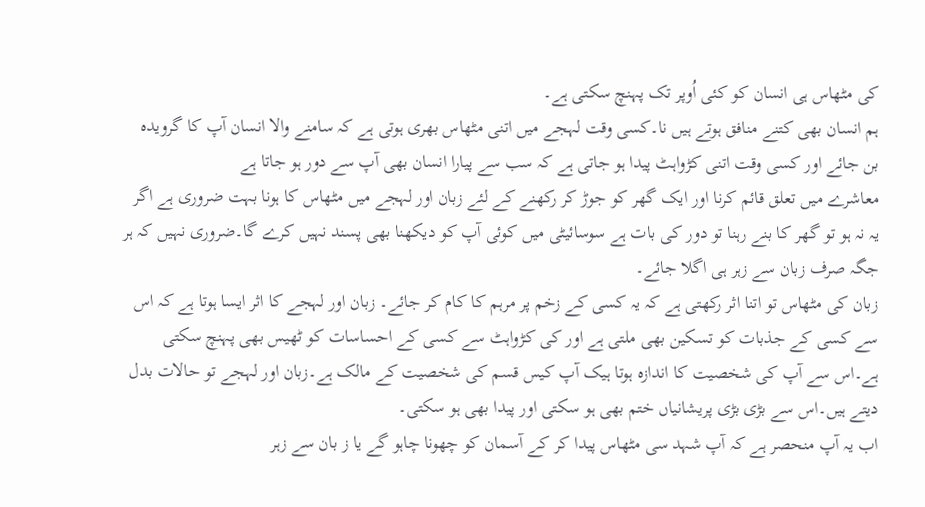کی مٹھاس ہی انسان کو کئی اُوپر تک پہنچ سکتی ہے۔
ہم انسان بھی کتنے منافق ہوتے ہیں نا۔کسی وقت لہجے میں اتنی مٹھاس بھری ہوتی ہے کہ سامنے والا انسان آپ کا گرویدہ بن جائے اور کسی وقت اتنی کڑواہٹ پیدا ہو جاتی ہے کہ سب سے پیارا انسان بھی آپ سے دور ہو جاتا ہے
معاشرے میں تعلق قائم کرنا اور ایک گھر کو جوڑ کر رکھنے کے لئے زبان اور لہجے میں مٹھاس کا ہونا بہت ضروری ہے اگر یہ نہ ہو تو گھر کا بنے رہنا تو دور کی بات ہے سوسائیٹی میں کوئی آپ کو دیکھنا بھی پسند نہیں کرے گا۔ضروری نہیں کہ ہر جگہ صرف زبان سے زہر ہی اگلا جائے۔
زبان کی مٹھاس تو اتنا اثر رکھتی ہے کہ یہ کسی کے زخم پر مرہم کا کام کر جائے۔ زبان اور لہجے کا اثر ایسا ہوتا ہے کہ اس سے کسی کے جذبات کو تسکین بھی ملتی ہے اور کی کڑواہٹ سے کسی کے احساسات کو ٹھیس بھی پہنچ سکتی ہے۔اس سے آپ کی شخصیت کا اندازہ ہوتا ہیک آپ کیس قسم کی شخصیت کے مالک ہے۔زبان اور لہجے تو حالات بدل دیتے ہیں۔اس سے بڑی بڑی پریشانیاں ختم بھی ہو سکتی اور پیدا بھی ہو سكتی۔
اب یہ آپ منحصر ہے کہ آپ شہد سی مٹھاس پیدا کر کے آسمان کو چھونا چاہو گے یا ز بان سے زہر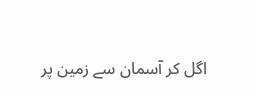اگل کر آسمان سے زمین پر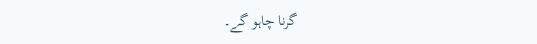گرنا چاہو گے۔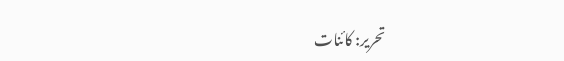تحریر: کائنات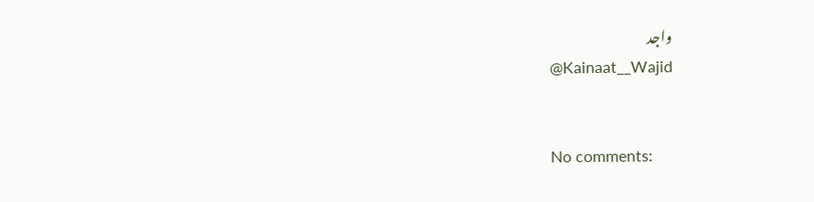واجد
@Kainaat__Wajid


No comments: